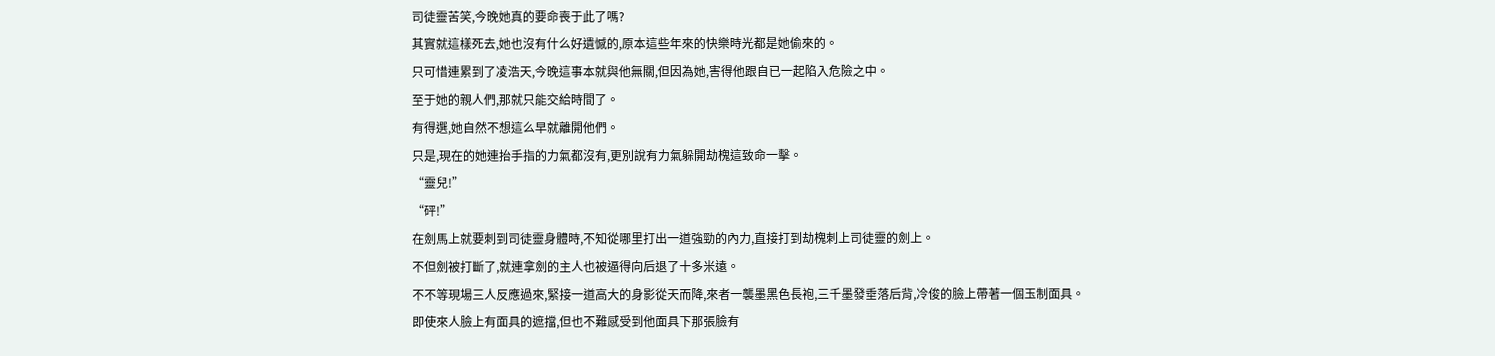司徒靈苦笑,今晚她真的要命喪于此了嗎?
其實就這樣死去,她也沒有什么好遺憾的,原本這些年來的快樂時光都是她偷來的。
只可惜連累到了凌浩天,今晚這事本就與他無關,但因為她,害得他跟自已一起陷入危險之中。
至于她的親人們,那就只能交給時間了。
有得選,她自然不想這么早就離開他們。
只是,現在的她連抬手指的力氣都沒有,更別說有力氣躲開劫槐這致命一擊。
“靈兒!”
“砰!”
在劍馬上就要刺到司徒靈身體時,不知從哪里打出一道強勁的內力,直接打到劫槐刺上司徒靈的劍上。
不但劍被打斷了,就連拿劍的主人也被逼得向后退了十多米遠。
不不等現場三人反應過來,緊接一道高大的身影從天而降,來者一襲墨黑色長袍,三千墨發垂落后背,冷俊的臉上帶著一個玉制面具。
即使來人臉上有面具的遮擋,但也不難感受到他面具下那張臉有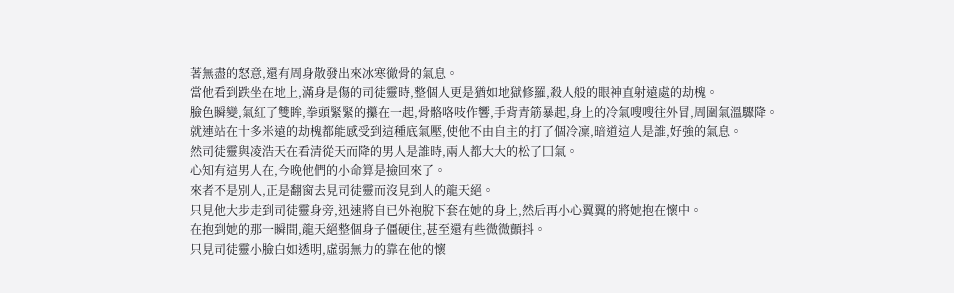著無盡的怒意,還有周身散發出來冰寒徹骨的氣息。
當他看到跌坐在地上,滿身是傷的司徒靈時,整個人更是猶如地獄修羅,殺人般的眼神直射遠處的劫槐。
臉色瞬變,氣紅了雙眸,拳頭緊緊的攥在一起,骨骼咯吱作響,手背青筋暴起,身上的冷氣嗖嗖往外冒,周圍氣溫驟降。
就連站在十多米遠的劫槐都能感受到這種底氣壓,使他不由自主的打了個冷凜,暗道這人是誰,好強的氣息。
然司徒靈與凌浩天在看清從天而降的男人是誰時,兩人都大大的松了囗氣。
心知有這男人在,今晚他們的小命算是撿回來了。
來者不是別人,正是翻窗去見司徒靈而沒見到人的龍天絕。
只見他大步走到司徒靈身旁,迅速將自已外袍脫下套在她的身上,然后再小心翼翼的將她抱在懷中。
在抱到她的那一瞬間,龍天絕整個身子僵硬住,甚至還有些微微顫抖。
只見司徒靈小臉白如透明,虛弱無力的靠在他的懷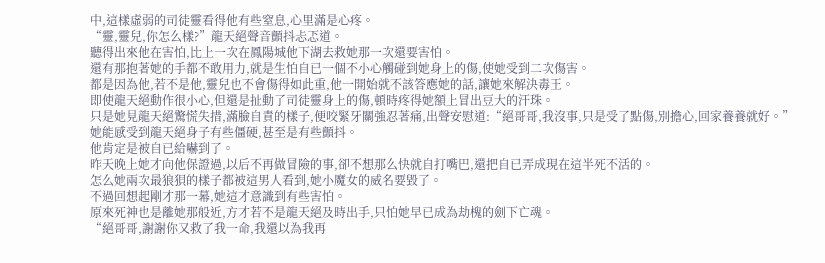中,這樣虛弱的司徒靈看得他有些窒息,心里滿是心疼。
“靈,靈兒,你怎么樣?”龍天絕聲音顫抖忐忑道。
聽得出來他在害怕,比上一次在鳳陽城他下湖去救她那一次還要害怕。
還有那抱著她的手都不敢用力,就是生怕自已一個不小心觸碰到她身上的傷,使她受到二次傷害。
都是因為他,若不是他,靈兒也不會傷得如此重,他一開始就不該答應她的話,讓她來解決毒王。
即使龍天絕動作很小心,但還是扯動了司徒靈身上的傷,頓時疼得她額上冒出豆大的汗珠。
只是她見龍天絕驚慌失措,滿臉自責的樣子,便咬緊牙關強忍著痛,出聲安慰道:“絕哥哥,我沒事,只是受了點傷,別擔心,回家養養就好。”
她能感受到龍天絕身子有些僵硬,甚至是有些顫抖。
他肯定是被自已給嚇到了。
昨天晚上她才向他保證過,以后不再做冒險的事,卻不想那么快就自打嘴巴,還把自已弄成現在這半死不活的。
怎么她兩次最狼狽的樣子都被這男人看到,她小魔女的威名要毀了。
不過回想起剛才那一幕,她這才意識到有些害怕。
原來死神也是離她那般近,方才若不是龍天絕及時出手,只怕她早已成為劫槐的劍下亡魂。
“絕哥哥,謝謝你又救了我一命,我還以為我再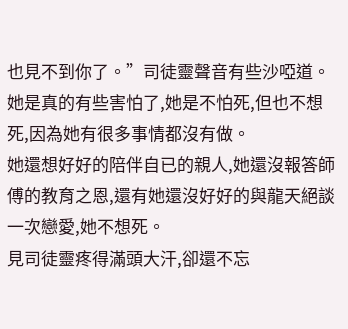也見不到你了。”司徒靈聲音有些沙啞道。
她是真的有些害怕了,她是不怕死,但也不想死,因為她有很多事情都沒有做。
她還想好好的陪伴自已的親人,她還沒報答師傅的教育之恩,還有她還沒好好的與龍天絕談一次戀愛,她不想死。
見司徒靈疼得滿頭大汗,卻還不忘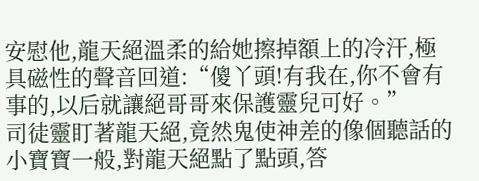安慰他,龍天絕溫柔的給她擦掉額上的冷汗,極具磁性的聲音回道:“傻丫頭!有我在,你不會有事的,以后就讓絕哥哥來保護靈兒可好。”
司徒靈盯著龍天絕,竟然鬼使神差的像個聽話的小寶寶一般,對龍天絕點了點頭,答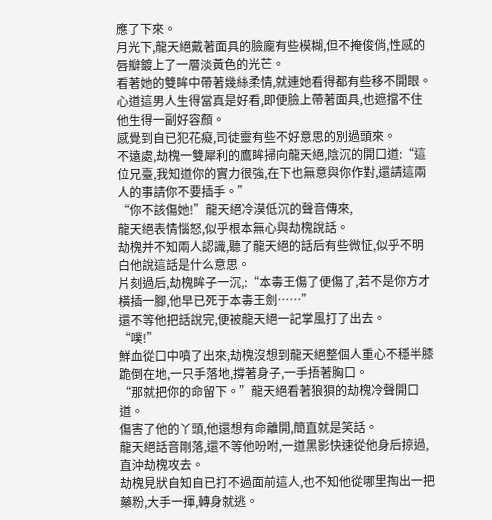應了下來。
月光下,龍天絕戴著面具的臉龐有些模糊,但不掩俊俏,性感的唇瓣鍍上了一層淡黃色的光芒。
看著她的雙眸中帶著幾絲柔情,就連她看得都有些移不開眼。
心道這男人生得當真是好看,即便臉上帶著面具,也遮擋不住他生得一副好容顏。
感覺到自已犯花癡,司徒靈有些不好意思的別過頭來。
不遠處,劫槐一雙犀利的鷹眸掃向龍天絕,陰沉的開口道:“這位兄臺,我知道你的實力很強,在下也無意與你作對,還請這兩人的事請你不要插手。”
“你不該傷她!”龍天絕冷漠低沉的聲音傳來,
龍天絕表情惱怒,似乎根本無心與劫槐說話。
劫槐并不知兩人認識,聽了龍天絕的話后有些微怔,似乎不明白他說這話是什么意思。
片刻過后,劫槐眸子一沉,:“本毒王傷了便傷了,若不是你方才橫插一腳,他早已死于本毒王劍……”
還不等他把話說完,便被龍天絕一記掌風打了出去。
“噗!”
鮮血從口中噴了出來,劫槐沒想到龍天絕整個人重心不穩半膝跪倒在地,一只手落地,撐著身子,一手捂著胸口。
“那就把你的命留下。”龍天絕看著狼狽的劫槐冷聲開口道。
傷害了他的丫頭,他還想有命離開,簡直就是笑話。
龍天絕話音剛落,還不等他吩咐,一道黑影快速從他身后掠過,直沖劫槐攻去。
劫槐見狀自知自已打不過面前這人,也不知他從哪里掏出一把藥粉,大手一揮,轉身就逃。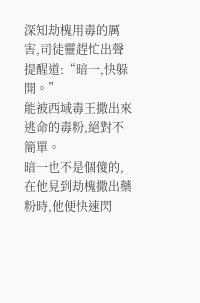深知劫槐用毒的厲害,司徒靈趕忙出聲提醒道:“暗一,快躲開。”
能被西域毒王撒出來逃命的毒粉,絕對不簡單。
暗一也不是個傻的,在他見到劫槐撒出藥粉時,他便快速閃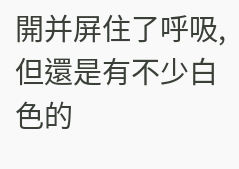開并屏住了呼吸,但還是有不少白色的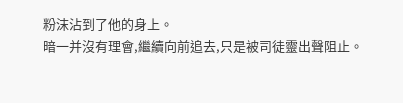粉沫沾到了他的身上。
暗一并沒有理會,繼續向前追去,只是被司徒靈出聲阻止。